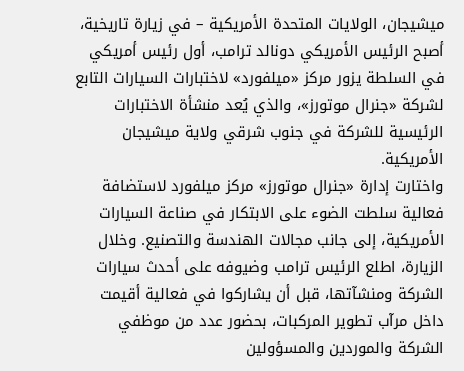ميشيجان، الولايات المتحدة الأمريكية – في زيارة تاريخية، أصبح الرئيس الأمريكي دونالد ترامب، أول رئيس أمريكي في السلطة يزور مركز «ميلفورد» لاختبارات السيارات التابع لشركة «جنرال موتورز»، والذي يُعد منشأة الاختبارات الرئيسية للشركة في جنوب شرقي ولاية ميشيجان الأمريكية.
واختارت إدارة «جنرال موتورز» مركز ميلفورد لاستضافة فعالية سلطت الضوء على الابتكار في صناعة السيارات الأمريكية، إلى جانب مجالات الهندسة والتصنيع. وخلال الزيارة، اطلع الرئيس ترامب وضيوفه على أحدث سيارات الشركة ومنشآتها، قبل أن يشاركوا في فعالية أقيمت داخل مرآب تطوير المركبات، بحضور عدد من موظفي الشركة والموردين والمسؤولين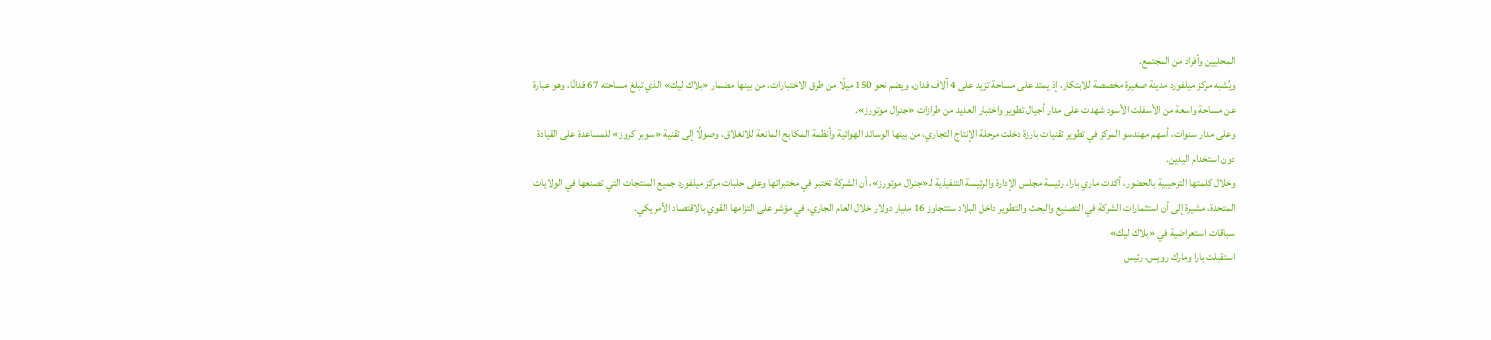المحليين وأفراد من المجتمع.
ويُشبه مركز ميلفورد مدينة صغيرة مخصصة للابتكار، إذ يمتد على مساحة تزيد على 4 آلاف فدان، ويضم نحو 150 ميلًا من طرق الاختبارات، من بينها مضمار «بلاك ليك» الذي تبلغ مساحته 67 فدانًا، وهو عبارة عن مساحة واسعة من الأسفلت الأسود شهدت على مدار أجيال تطوير واختبار العديد من طرازات «جنرال موتورز».
وعلى مدار سنوات، أسهم مهندسو المركز في تطوير تقنيات بارزة دخلت مرحلة الإنتاج التجاري، من بينها الوسائد الهوائية وأنظمة المكابح المانعة للانغلاق، وصولًا إلى تقنية «سوبر كروز» للمساعدة على القيادة دون استخدام اليدين.
وخلال كلمتها الترحيبية بالحضور، أكدت ماري بارا، رئيسة مجلس الإدارة والرئيسة التنفيذية لـ«جنرال موتورز»، أن الشركة تختبر في مختبراتها وعلى حلبات مركز ميلفورد جميع المنتجات التي تصنعها في الولايات المتحدة، مشيرة إلى أن استثمارات الشركة في التصنيع والبحث والتطوير داخل البلاد ستتجاوز 16 مليار دولار خلال العام الجاري، في مؤشر على التزامها القوي بالاقتصاد الأمريكي.
سباقات استعراضية في «بلاك ليك»
استقبلت بارا ومارك رويس، رئيس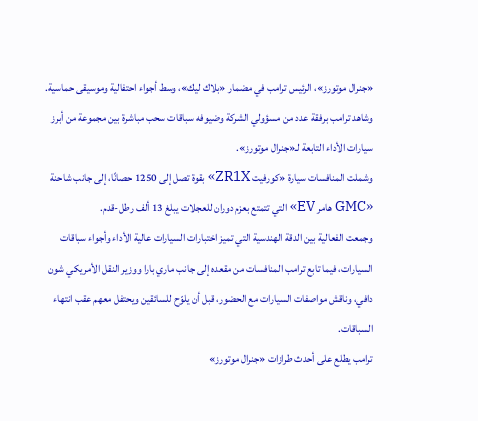«جنرال موتورز»، الرئيس ترامب في مضمار «بلاك ليك»، وسط أجواء احتفالية وموسيقى حماسية. وشاهد ترامب برفقة عدد من مسؤولي الشركة وضيوفه سباقات سحب مباشرة بين مجموعة من أبرز سيارات الأداء التابعة لـ«جنرال موتورز».
وشملت المنافسات سيارة «كورفيت ZR1X» بقوة تصل إلى 1250 حصانًا، إلى جانب شاحنة «GMC هامر EV» التي تتمتع بعزم دوران للعجلات يبلغ 13 ألف رطل-قدم.
وجمعت الفعالية بين الدقة الهندسية التي تميز اختبارات السيارات عالية الأداء وأجواء سباقات السيارات، فيما تابع ترامب المنافسات من مقعده إلى جانب ماري بارا ووزير النقل الأمريكي شون دافي، وناقش مواصفات السيارات مع الحضور، قبل أن يلوّح للسائقين ويحتفل معهم عقب انتهاء السباقات.
ترامب يطلع على أحدث طرازات «جنرال موتورز»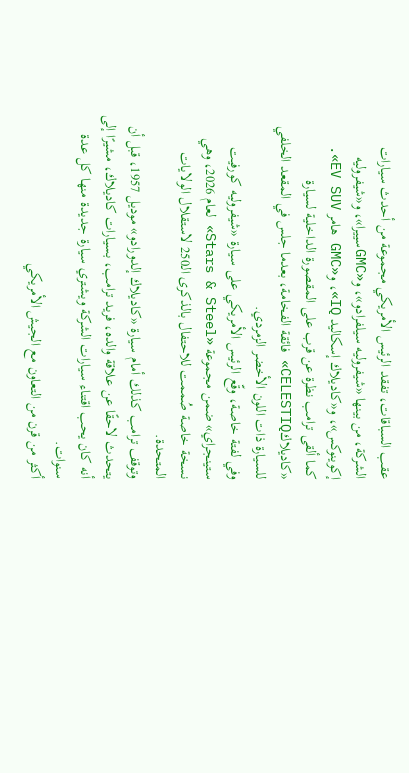عقب السباقات، تفقد الرئيس الأمريكي مجموعة من أحدث سيارات الشركة، من بينها «شيفروليه سيلفرادو»، و«GMCسييرا»، و«شيفروليه إكوينوكس»، و«كاديلاك إسكاليد IQ»، و«GMC هامر EV SUV».
كما ألقى ترامب نظرة عن قرب على المقصورة الداخلية لسيارة «كاديلاكCELESTIQ» فائقة الفخامة، بعدما جلس في المقعد الخلفي للسيارة ذات اللون الأخضر الزمردي.
وفي لفتة خاصة، وقّع الرئيس الأمريكي على سيارة «شيفروليه كورفيت ستينجراي» ضمن مجموعة «Stars & Steel» لعام 2026، وهي نسخة خاصة صُممت للاحتفال بالذكرى الـ250 لاستقلال الولايات المتحدة.
وتوقف ترامب كذلك أمام سيارة «كاديلاك إلدورادو» موديل 1957، قبل أن يتحدث لاحقًا عن علاقة والده، فريد ترامب، بسيارات كاديلاك، مشيرًا إلى أنه كان يحب اقتناء سيارات الشركة ويشتري سيارة جديدة منها كل عدة سنوات.
أكثر من قرن من التعاون مع الجيش الأمريكي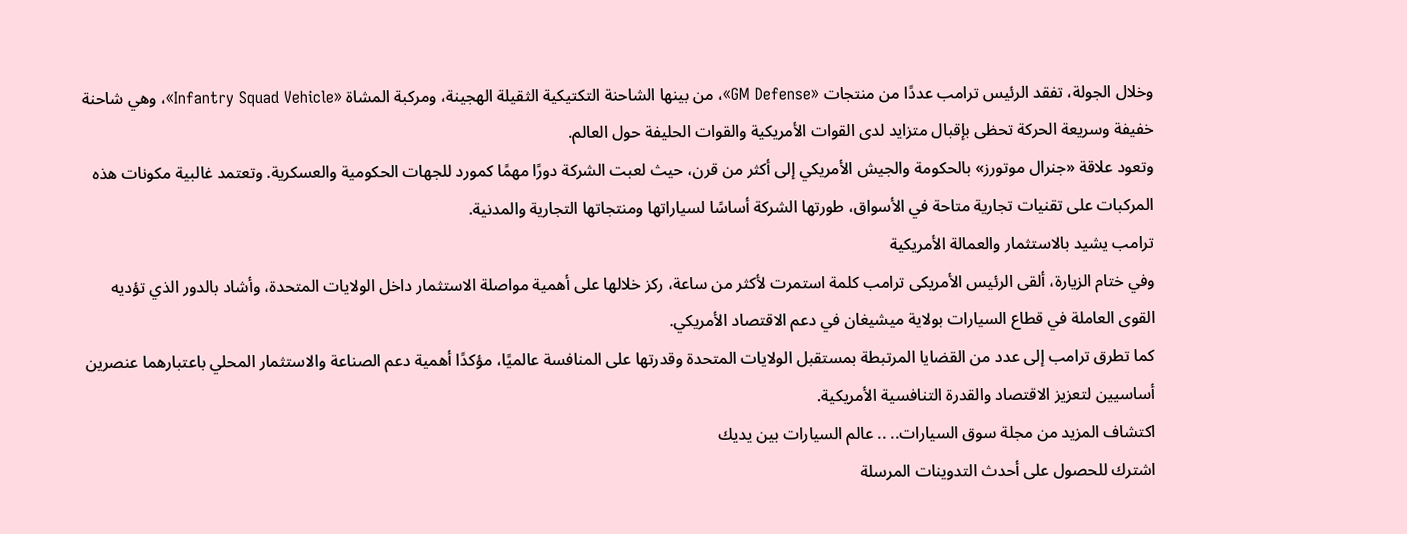وخلال الجولة، تفقد الرئيس ترامب عددًا من منتجات «GM Defense»، من بينها الشاحنة التكتيكية الثقيلة الهجينة، ومركبة المشاة «Infantry Squad Vehicle»، وهي شاحنة خفيفة وسريعة الحركة تحظى بإقبال متزايد لدى القوات الأمريكية والقوات الحليفة حول العالم.
وتعود علاقة «جنرال موتورز» بالحكومة والجيش الأمريكي إلى أكثر من قرن، حيث لعبت الشركة دورًا مهمًا كمورد للجهات الحكومية والعسكرية. وتعتمد غالبية مكونات هذه المركبات على تقنيات تجارية متاحة في الأسواق، طورتها الشركة أساسًا لسياراتها ومنتجاتها التجارية والمدنية.
ترامب يشيد بالاستثمار والعمالة الأمريكية
وفي ختام الزيارة، ألقى الرئيس الأمريكى ترامب كلمة استمرت لأكثر من ساعة، ركز خلالها على أهمية مواصلة الاستثمار داخل الولايات المتحدة، وأشاد بالدور الذي تؤديه القوى العاملة في قطاع السيارات بولاية ميشيغان في دعم الاقتصاد الأمريكي.
كما تطرق ترامب إلى عدد من القضايا المرتبطة بمستقبل الولايات المتحدة وقدرتها على المنافسة عالميًا، مؤكدًا أهمية دعم الصناعة والاستثمار المحلي باعتبارهما عنصرين أساسيين لتعزيز الاقتصاد والقدرة التنافسية الأمريكية.
اكتشاف المزيد من مجلة سوق السيارات.. .. عالم السيارات بين يديك
اشترك للحصول على أحدث التدوينات المرسلة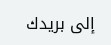إلى بريدك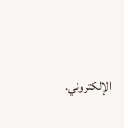الإلكتروني.